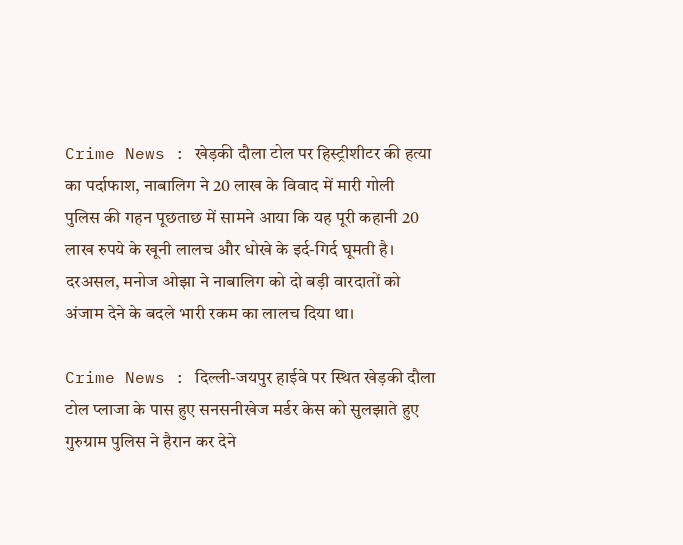Crime News : खेड़की दौला टोल पर हिस्ट्रीशीटर की हत्या का पर्दाफाश, नाबालिग ने 20 लाख के विवाद में मारी गोली
पुलिस की गहन पूछताछ में सामने आया कि यह पूरी कहानी 20 लाख रुपये के खूनी लालच और धोखे के इर्द-गिर्द घूमती है। दरअसल, मनोज ओझा ने नाबालिग को दो बड़ी वारदातों को अंजाम देने के बदले भारी रकम का लालच दिया था।

Crime News : दिल्ली-जयपुर हाईवे पर स्थित खेड़की दौला टोल प्लाजा के पास हुए सनसनीखेज मर्डर केस को सुलझाते हुए गुरुग्राम पुलिस ने हैरान कर देने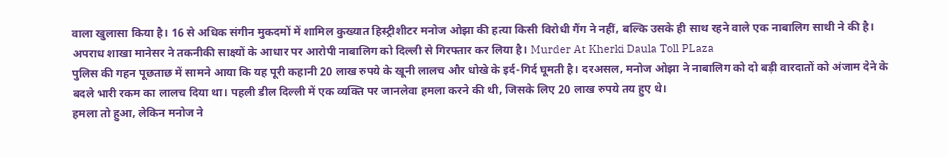वाला खुलासा किया है। 16 से अधिक संगीन मुकदमों में शामिल कुख्यात हिस्ट्रीशीटर मनोज ओझा की हत्या किसी विरोधी गैंग ने नहीं, बल्कि उसके ही साथ रहने वाले एक नाबालिग साथी ने की है। अपराध शाखा मानेसर ने तकनीकी साक्ष्यों के आधार पर आरोपी नाबालिग को दिल्ली से गिरफ्तार कर लिया है। Murder At Kherki Daula Toll PLaza
पुलिस की गहन पूछताछ में सामने आया कि यह पूरी कहानी 20 लाख रुपये के खूनी लालच और धोखे के इर्द-गिर्द घूमती है। दरअसल, मनोज ओझा ने नाबालिग को दो बड़ी वारदातों को अंजाम देने के बदले भारी रकम का लालच दिया था। पहली डील दिल्ली में एक व्यक्ति पर जानलेवा हमला करने की थी, जिसके लिए 20 लाख रुपये तय हुए थे।
हमला तो हुआ, लेकिन मनोज ने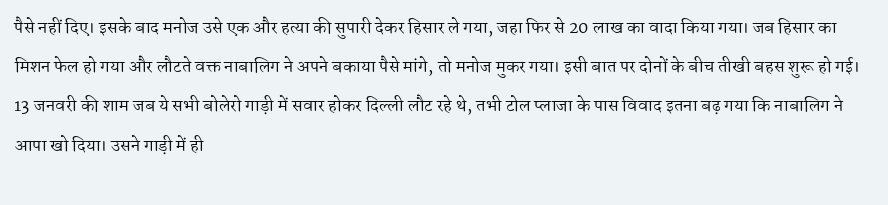पैसे नहीं दिए। इसके बाद मनोज उसे एक और हत्या की सुपारी देकर हिसार ले गया, जहा फिर से 20 लाख का वादा किया गया। जब हिसार का मिशन फेल हो गया और लौटते वक्त नाबालिग ने अपने बकाया पैसे मांगे, तो मनोज मुकर गया। इसी बात पर दोनों के बीच तीखी बहस शुरू हो गई।
13 जनवरी की शाम जब ये सभी बोलेरो गाड़ी में सवार होकर दिल्ली लौट रहे थे, तभी टोल प्लाजा के पास विवाद इतना बढ़ गया कि नाबालिग ने आपा खो दिया। उसने गाड़ी में ही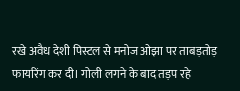रखे अवैध देशी पिस्टल से मनोज ओझा पर ताबड़तोड़ फायरिंग कर दी। गोली लगने के बाद तड़प रहे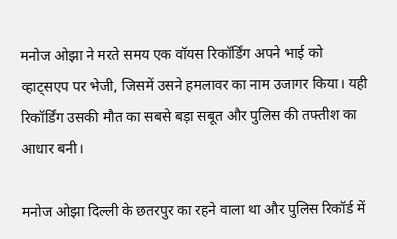मनोज ओझा ने मरते समय एक वॉयस रिकॉर्डिंग अपने भाई को व्हाट्सएप पर भेजी, जिसमें उसने हमलावर का नाम उजागर किया। यही रिकॉर्डिंग उसकी मौत का सबसे बड़ा सबूत और पुलिस की तफ्तीश का आधार बनी।

मनोज ओझा दिल्ली के छतरपुर का रहने वाला था और पुलिस रिकॉर्ड में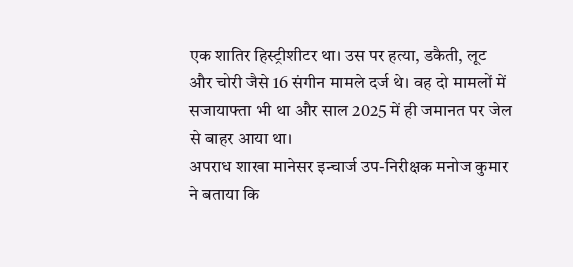एक शातिर हिस्ट्रीशीटर था। उस पर हत्या, डकैती, लूट और चोरी जैसे 16 संगीन मामले दर्ज थे। वह दो मामलों में सजायाफ्ता भी था और साल 2025 में ही जमानत पर जेल से बाहर आया था।
अपराध शाखा मानेसर इन्चार्ज उप-निरीक्षक मनोज कुमार ने बताया कि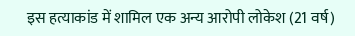इस हत्याकांड में शामिल एक अन्य आरोपी लोकेश (21 वर्ष)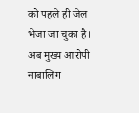को पहले ही जेल भेजा जा चुका है। अब मुख्य आरोपी नाबालिग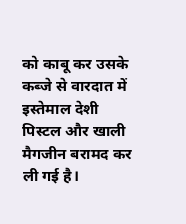को काबू कर उसके कब्जे से वारदात में इस्तेमाल देशी पिस्टल और खाली मैगजीन बरामद कर ली गई है।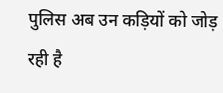पुलिस अब उन कड़ियों को जोड़ रही है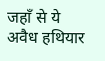जहाँ से ये अवैध हथियार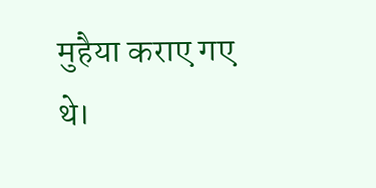मुहैया कराए गए थे।